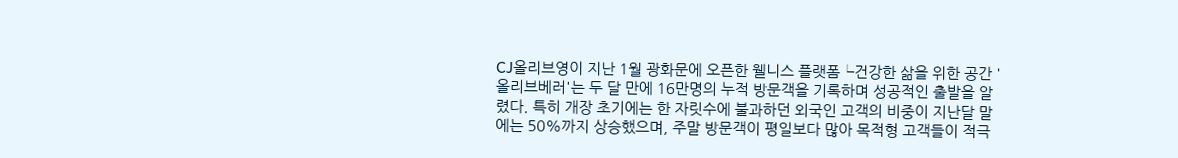CJ올리브영이 지난 1월 광화문에 오픈한 웰니스 플랫폼└건강한 삶을 위한 공간 '올리브베러'는 두 달 만에 16만명의 누적 방문객을 기록하며 성공적인 출발을 알렸다. 특히 개장 초기에는 한 자릿수에 불과하던 외국인 고객의 비중이 지난달 말에는 50%까지 상승했으며, 주말 방문객이 평일보다 많아 목적형 고객들이 적극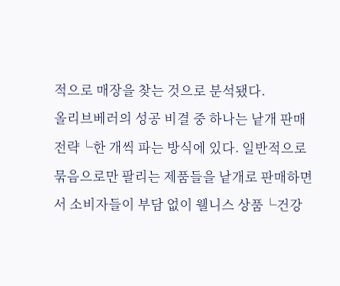적으로 매장을 찾는 것으로 분석됐다.
올리브베러의 성공 비결 중 하나는 낱개 판매 전략└한 개씩 파는 방식에 있다. 일반적으로 묶음으로만 팔리는 제품들을 낱개로 판매하면서 소비자들이 부담 없이 웰니스 상품└건강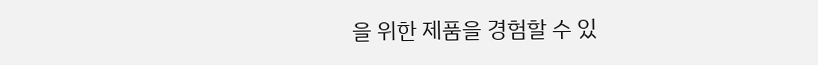을 위한 제품을 경험할 수 있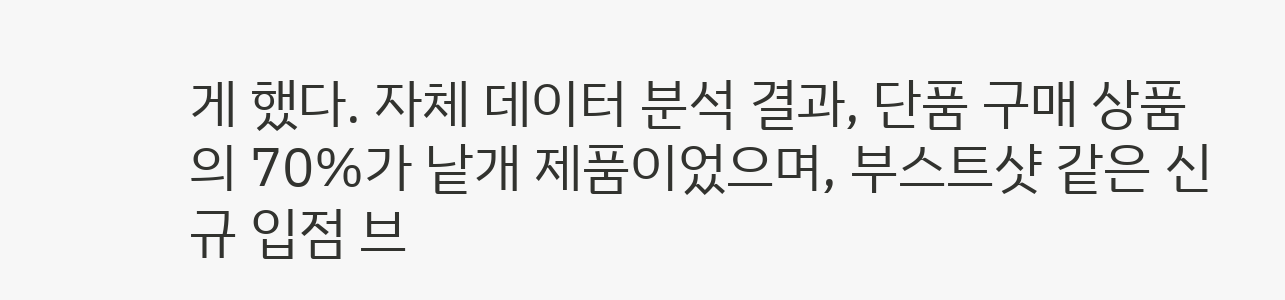게 했다. 자체 데이터 분석 결과, 단품 구매 상품의 70%가 낱개 제품이었으며, 부스트샷 같은 신규 입점 브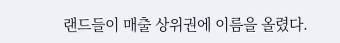랜드들이 매출 상위권에 이름을 올렸다.